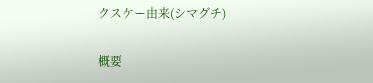クスケー由来(シマグチ)

概要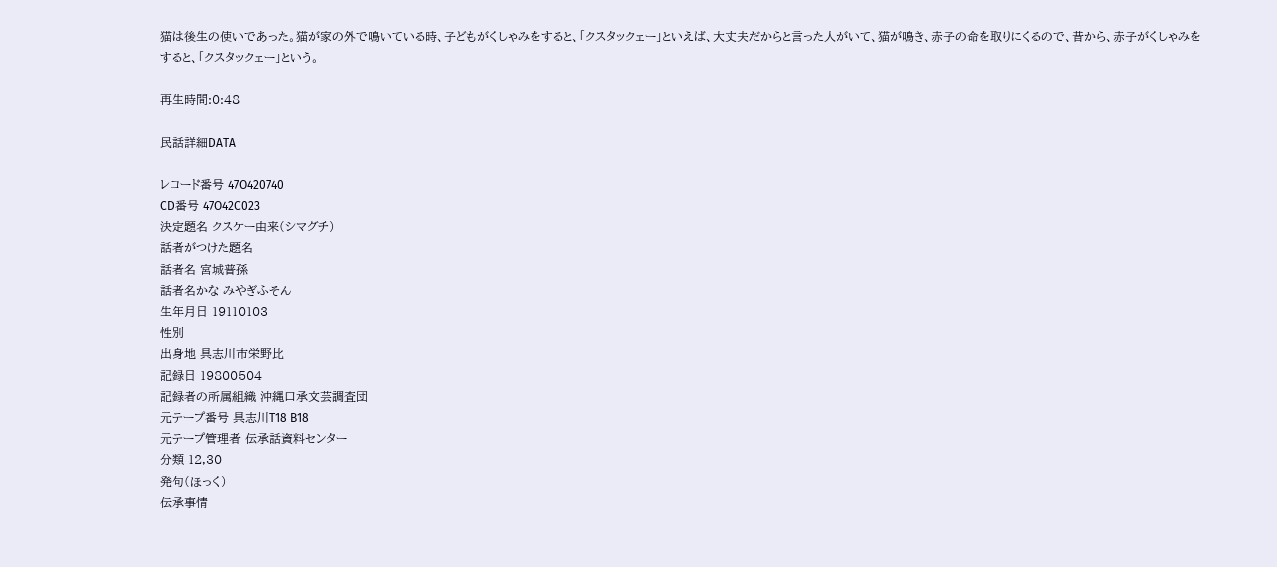猫は後生の使いであった。猫が家の外で鳴いている時、子どもがくしゃみをすると、「クスタックェー」といえば、大丈夫だからと言った人がいて、猫が鳴き、赤子の命を取りにくるので、昔から、赤子がくしゃみをすると、「クスタックェー」という。

再生時間:0:48

民話詳細DATA

レコード番号 47O420740
CD番号 47O42C023
決定題名 クスケー由来(シマグチ)
話者がつけた題名
話者名 宮城普孫
話者名かな みやぎふそん
生年月日 19110103
性別
出身地 具志川市栄野比
記録日 19800504
記録者の所属組織 沖縄口承文芸調査団
元テープ番号 具志川T18 B18
元テープ管理者 伝承話資料センター
分類 12,30
発句(ほっく)
伝承事情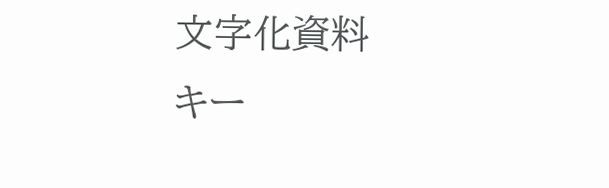文字化資料
キー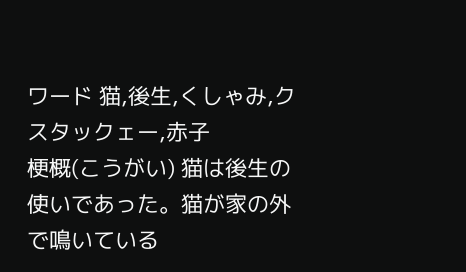ワード 猫,後生,くしゃみ,クスタックェー,赤子
梗概(こうがい) 猫は後生の使いであった。猫が家の外で鳴いている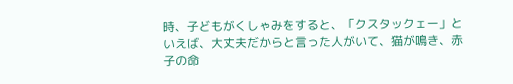時、子どもがくしゃみをすると、「クスタックェー」といえば、大丈夫だからと言った人がいて、猫が鳴き、赤子の命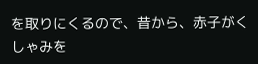を取りにくるので、昔から、赤子がくしゃみを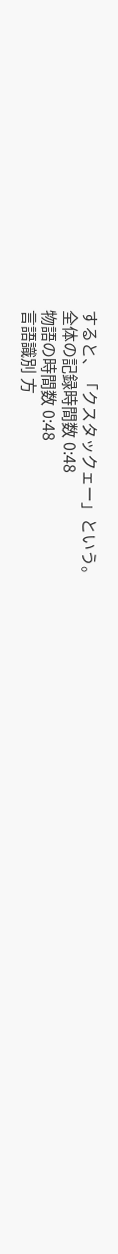すると、「クスタックェー」という。
全体の記録時間数 0:48
物語の時間数 0:48
言語識別 方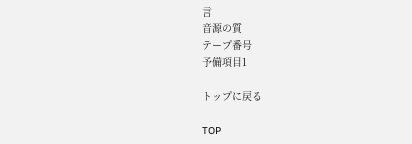言
音源の質
テープ番号
予備項目1

トップに戻る

TOP